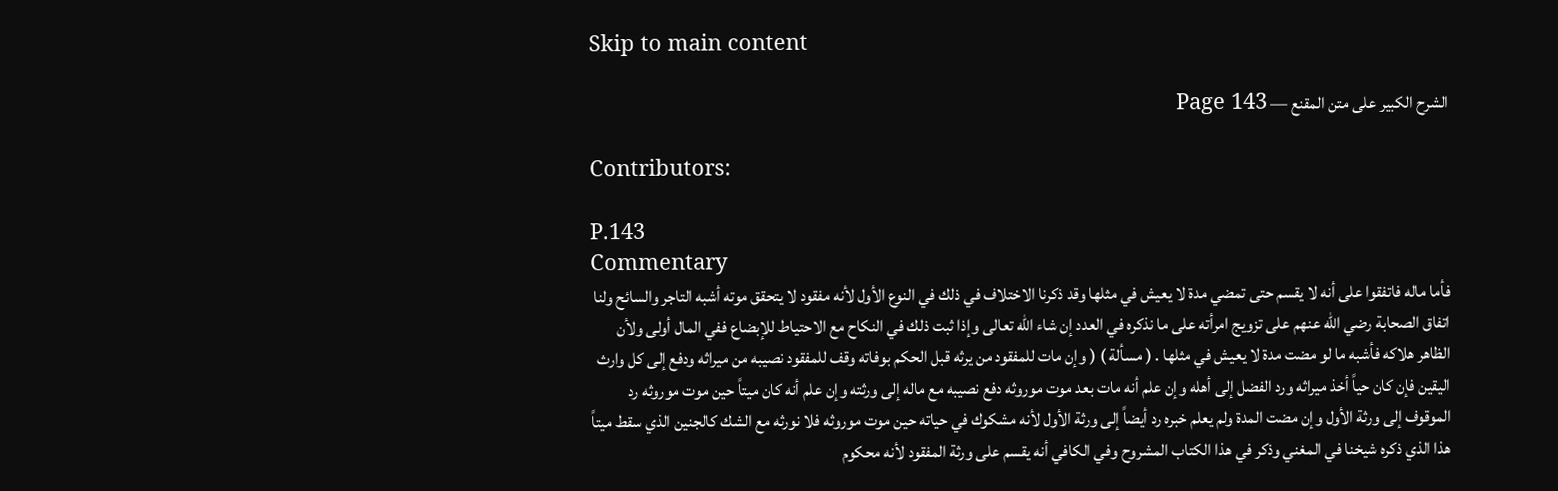Skip to main content

الشرح الكبير على متن المقنع — Page 143

Contributors:

P.143
Commentary
فأما ماله فاتفقوا على أنه لا يقسم حتى تمضي مدة لا يعيش في مثلها وقد ذكرنا الاختلاف في ذلك في النوع الأول لأنه مفقود لا يتحقق موته أشبه التاجر والسائح ولنا اتفاق الصحابة رضي الله عنهم على تزويج امرأته على ما نذكره في العدد إن شاء الله تعالى وإذا ثبت ذلك في النكاح مع الاحتياط للإبضاع ففي المال أولى ولأن الظاهر هلاكه فأشبه ما لو مضت مدة لا يعيش في مثلها . ( مسألة ) ( وإن مات للمفقود من يرثه قبل الحكم بوفاته وقف للمفقود نصيبه من ميراثه ودفع إلى كل وارث اليقين فإن كان حياً أخذ ميراثه ورد الفضل إلى أهله وإن علم أنه مات بعد موت موروثه دفع نصيبه مع ماله إلى ورثته وإن علم أنه كان ميتاً حين موت موروثه رد الموقوف إلى ورثة الأول وإن مضت المدة ولم يعلم خبره رد أيضاً إلى ورثة الأول لأنه مشكوك في حياته حين موت موروثه فلا نورثه مع الشك كالجنين الذي سقط ميتاً هذا الذي ذكره شيخنا في المغني وذكر في هذا الكتاب المشروح وفي الكافي أنه يقسم على ورثة المفقود لأنه محكوم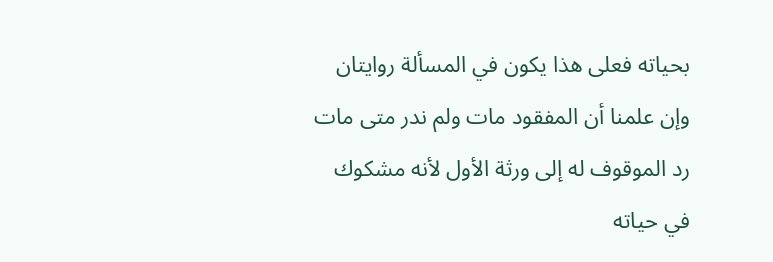بحياته فعلى هذا يكون في المسألة روايتان وإن علمنا أن المفقود مات ولم ندر متى مات رد الموقوف له إلى ورثة الأول لأنه مشكوك في حياته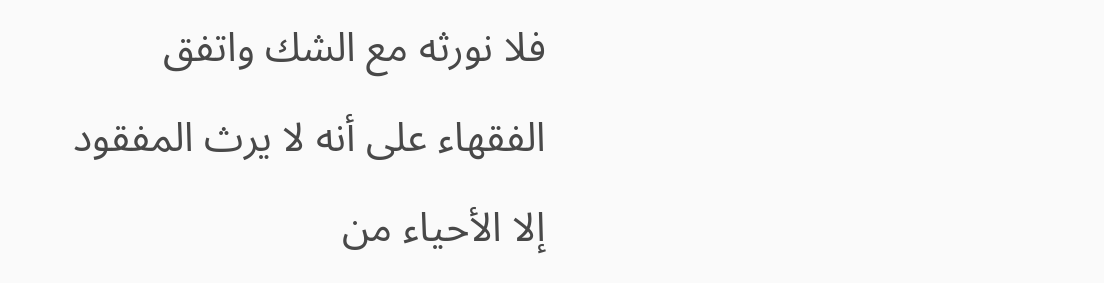فلا نورثه مع الشك واتفق الفقهاء على أنه لا يرث المفقود إلا الأحياء من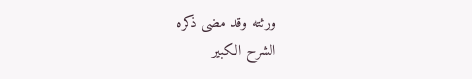ورثته وقد مضى ذكره
الشرح الكبير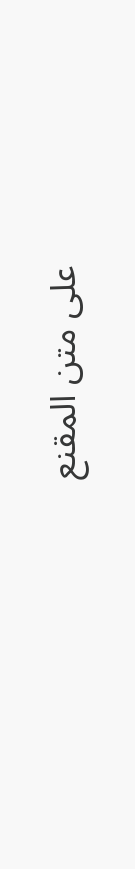على متن المقنع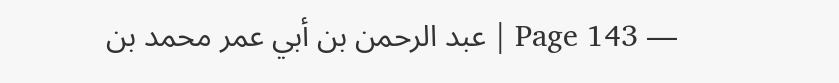— Page 143 | عبد الرحمن بن أبي عمر محمد بن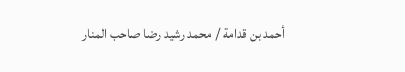أحمد بن قدامة / محمد رشيد رضا صاحب المنار